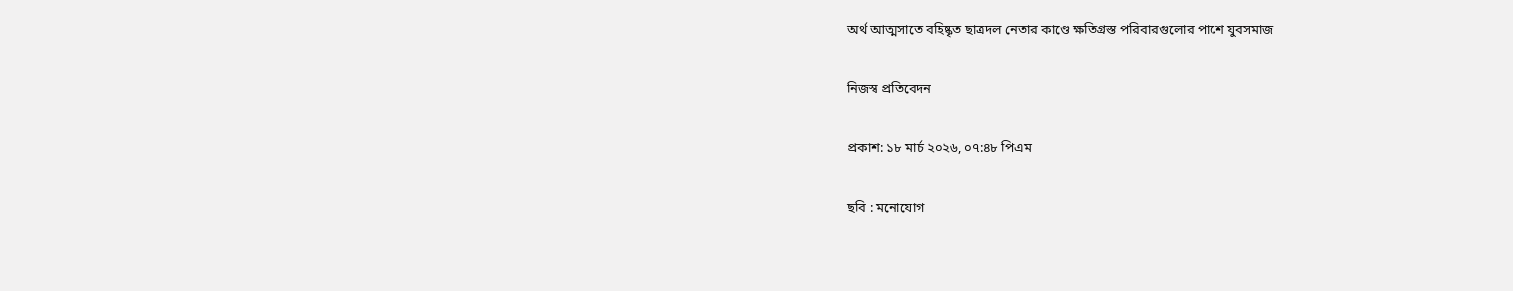অর্থ আত্মসাতে বহিষ্কৃত ছাত্রদল নেতার কাণ্ডে ক্ষতিগ্রস্ত পরিবারগুলোর পাশে যুবসমাজ

নিজস্ব প্রতিবেদন

প্রকাশ: ১৮ মার্চ ২০২৬, ০৭:৪৮ পিএম

ছবি : মনোযোগ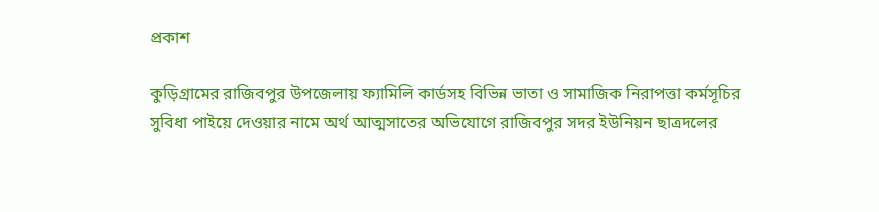প্রকাশ

কুড়িগ্রামের রাজিবপুর উপজেলায় ফ্যামিলি কার্ডসহ বিভিন্ন ভাতা ও সামাজিক নিরাপত্তা কর্মসূচির সুবিধা পাইয়ে দেওয়ার নামে অর্থ আত্মসাতের অভিযোগে রাজিবপুর সদর ইউনিয়ন ছাত্রদলের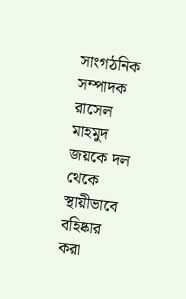সাংগঠনিক সম্পাদক রাসেল মাহমুদ জয়কে দল থেকে স্থায়ীভাবে বহিষ্কার করা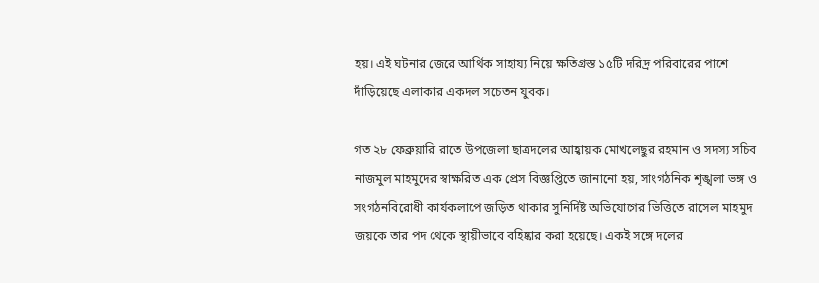হয়। এই ঘটনার জেরে আর্থিক সাহায্য নিয়ে ক্ষতিগ্রস্ত ১৫টি দরিদ্র পরিবারের পাশে দাঁড়িয়েছে এলাকার একদল সচেতন যুবক।

গত ২৮ ফেব্রুয়ারি রাতে উপজেলা ছাত্রদলের আহ্বায়ক মোখলেছুর রহমান ও সদস্য সচিব নাজমুল মাহমুদের স্বাক্ষরিত এক প্রেস বিজ্ঞপ্তিতে জানানো হয়, সাংগঠনিক শৃঙ্খলা ভঙ্গ ও সংগঠনবিরোধী কার্যকলাপে জড়িত থাকার সুনির্দিষ্ট অভিযোগের ভিত্তিতে রাসেল মাহমুদ জয়কে তার পদ থেকে স্থায়ীভাবে বহিষ্কার করা হয়েছে। একই সঙ্গে দলের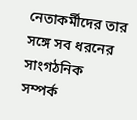নেতাকর্মীদের তার সঙ্গে সব ধরনের সাংগঠনিক সম্পর্ক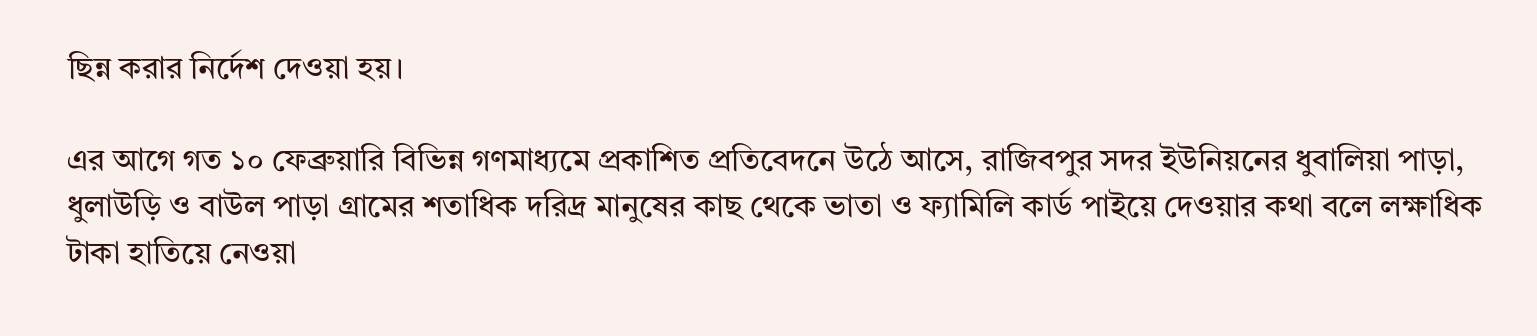ছিন্ন করার নির্দেশ দেওয়া হয়।

এর আগে গত ১০ ফেব্রুয়ারি বিভিন্ন গণমাধ্যমে প্রকাশিত প্রতিবেদনে উঠে আসে, রাজিবপুর সদর ইউনিয়নের ধুবালিয়া পাড়া, ধুলাউড়ি ও বাউল পাড়া গ্রামের শতাধিক দরিদ্র মানুষের কাছ থেকে ভাতা ও ফ্যামিলি কার্ড পাইয়ে দেওয়ার কথা বলে লক্ষাধিক টাকা হাতিয়ে নেওয়া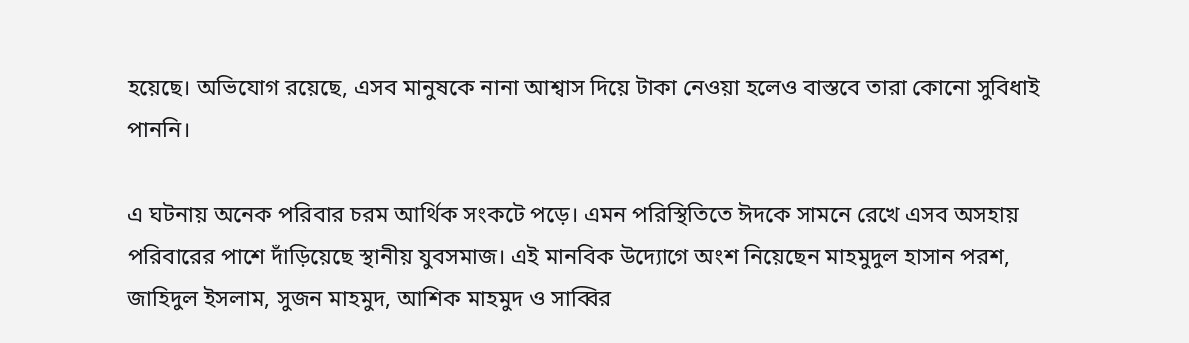হয়েছে। অভিযোগ রয়েছে, এসব মানুষকে নানা আশ্বাস দিয়ে টাকা নেওয়া হলেও বাস্তবে তারা কোনো সুবিধাই পাননি।

এ ঘটনায় অনেক পরিবার চরম আর্থিক সংকটে পড়ে। এমন পরিস্থিতিতে ঈদকে সামনে রেখে এসব অসহায় পরিবারের পাশে দাঁড়িয়েছে স্থানীয় যুবসমাজ। এই মানবিক উদ্যোগে অংশ নিয়েছেন মাহমুদুল হাসান পরশ, জাহিদুল ইসলাম, সুজন মাহমুদ, আশিক মাহমুদ ও সাব্বির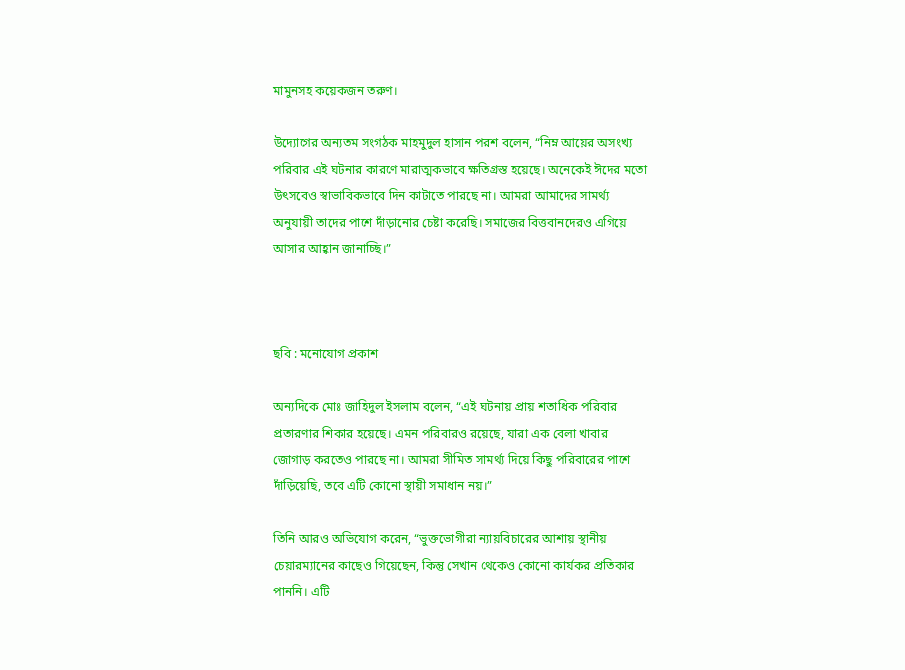মামুনসহ কয়েকজন তরুণ।

উদ্যোগের অন্যতম সংগঠক মাহমুদুল হাসান পরশ বলেন, “নিম্ন আয়ের অসংখ্য পরিবার এই ঘটনার কারণে মারাত্মকভাবে ক্ষতিগ্রস্ত হয়েছে। অনেকেই ঈদের মতো উৎসবেও স্বাভাবিকভাবে দিন কাটাতে পারছে না। আমরা আমাদের সামর্থ্য অনুযায়ী তাদের পাশে দাঁড়ানোর চেষ্টা করেছি। সমাজের বিত্তবানদেরও এগিয়ে আসার আহ্বান জানাচ্ছি।”



ছবি : মনোযোগ প্রকাশ

অন্যদিকে মোঃ জাহিদুল ইসলাম বলেন, “এই ঘটনায় প্রায় শতাধিক পরিবার প্রতারণার শিকার হয়েছে। এমন পরিবারও রয়েছে, যারা এক বেলা খাবার জোগাড় করতেও পারছে না। আমরা সীমিত সামর্থ্য দিয়ে কিছু পরিবারের পাশে দাঁড়িয়েছি, তবে এটি কোনো স্থায়ী সমাধান নয়।”

তিনি আরও অভিযোগ করেন, “ভুক্তভোগীরা ন্যায়বিচারের আশায় স্থানীয় চেয়ারম্যানের কাছেও গিয়েছেন, কিন্তু সেখান থেকেও কোনো কার্যকর প্রতিকার পাননি। এটি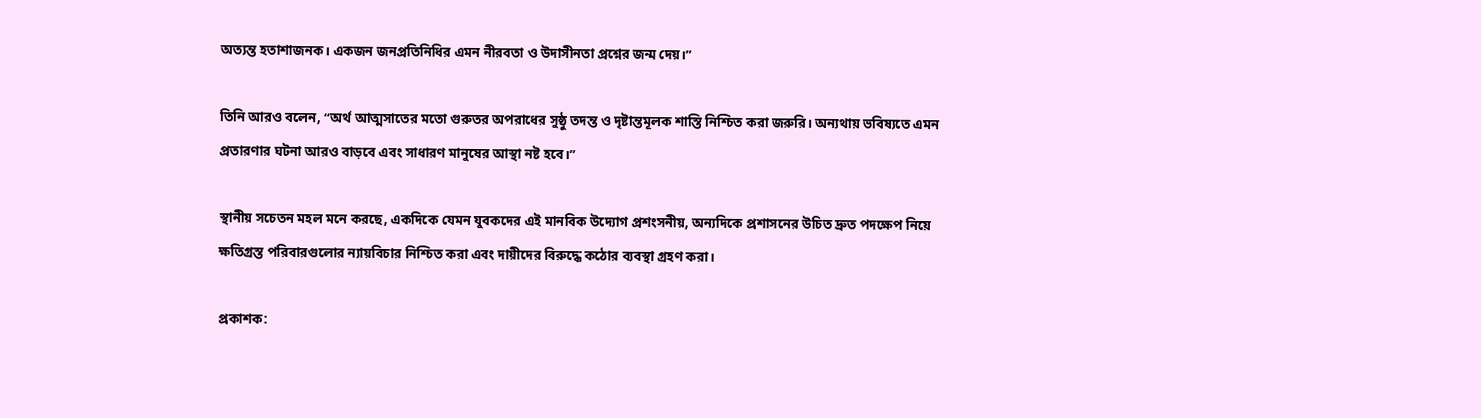অত্যন্ত হতাশাজনক। একজন জনপ্রতিনিধির এমন নীরবতা ও উদাসীনতা প্রশ্নের জন্ম দেয়।”

তিনি আরও বলেন, “অর্থ আত্মসাতের মতো গুরুতর অপরাধের সুষ্ঠু তদন্ত ও দৃষ্টান্তমূলক শাস্তি নিশ্চিত করা জরুরি। অন্যথায় ভবিষ্যতে এমন প্রতারণার ঘটনা আরও বাড়বে এবং সাধারণ মানুষের আস্থা নষ্ট হবে।”

স্থানীয় সচেতন মহল মনে করছে, একদিকে যেমন যুবকদের এই মানবিক উদ্যোগ প্রশংসনীয়, অন্যদিকে প্রশাসনের উচিত দ্রুত পদক্ষেপ নিয়ে ক্ষতিগ্রস্ত পরিবারগুলোর ন্যায়বিচার নিশ্চিত করা এবং দায়ীদের বিরুদ্ধে কঠোর ব্যবস্থা গ্রহণ করা।

প্রকাশক: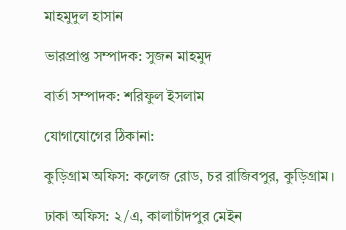মাহমুদুল হাসান

ভারপ্রাপ্ত সম্পাদক: সুজন মাহমুদ

বার্তা সম্পাদক: শরিফুল ইসলাম

যোগাযোগের ঠিকানা:

কুড়িগ্রাম অফিস: কলেজ রোড, চর রাজিবপুর, কুড়িগ্রাম।

ঢাকা অফিস: ২/এ, কালাচাঁদপুর মেইন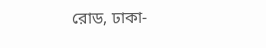রোড, ঢাকা-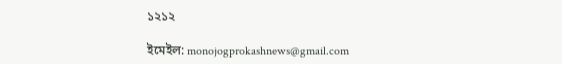১২১২

ইমেইল: monojogprokashnews@gmail.com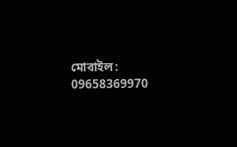মোবাইল: 09658369970